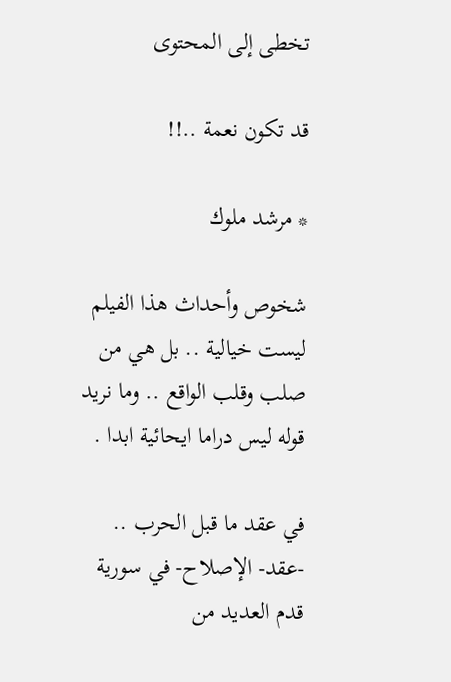تخطى إلى المحتوى

قد تكون نعمة ..!!

* مرشد ملوك

شخوص وأحداث هذا الفيلم ليست خيالية .. بل هي من صلب وقلب الواقع .. وما نريد قوله ليس دراما ايحائية ابدا .

في عقد ما قبل الحرب .. -عقد- الإصلاح- في سورية قدم العديد من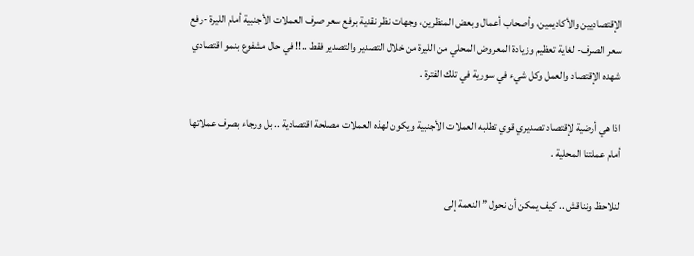الإقتصاديين والأكاديمين، وأصحاب أعمال وبعض المنظرين، وجهات نظر نقدية برفع سعر صرف العملات الأجنبية أمام الليرة -رفع سعر الصرف- لغاية تعظيم وزيادة المعروض المحلي من الليرة من خلال التصدير والتصدير فقط ..!! في حال مشفوع بنمو اقتصادي شهده الإقتصاد والعمل وكل شيء في سورية في تلك الفترة .

اذا هي أرضية لإقتصاد تصديري قوي تطلبه العملات الأجنبية ويكون لهذه العملات مصلحة اقتصادية .. بل ورجاء بصرف عملاتها أمام عملتنا المحلية .

لنلاحظ ونناقش .. كيف يمكن أن نحول ” النعمة إلى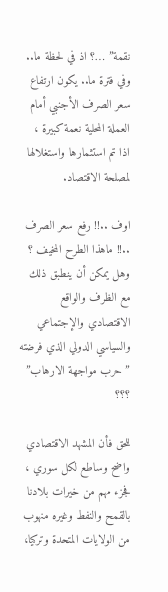نقمة” …؟ اذ في لحظة ما.. وفي فترة ما.. يكون ارتفاع سعر الصرف الأجنبي أمام العملة المحلية نعمة كبيرة ، اذا تم استثمارها واستغلالها لمصلحة الاقتصاد.

اوف ..!! رفع سعر الصرف ..!! ماهذا الطرح المخيف ؟ وهل يمكن أن ينطبق ذلك مع الظرف والواقع الاقتصادي والإجتماعي والسياسي الدولي الذي فرضته ” حرب مواجهة الارهاب” ؟؟؟

للحق فأن المشهد الاقتصادي واضح وساطع لكل سوري ، فجزء مهم من خيرات بلادنا بالقمح والنفط وغيره منهوب من الولايات المتحدة وتركيا،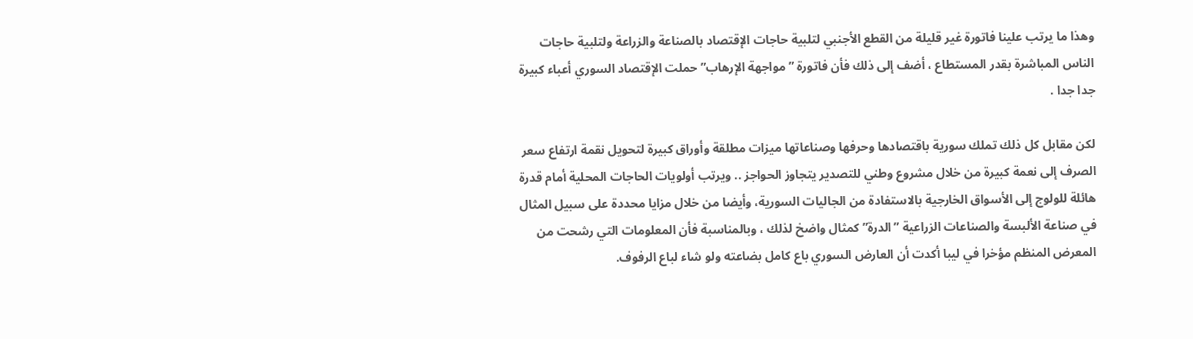وهذا ما يرتب علينا فاتورة غير قليلة من القطع الأجنبي لتلبية حاجات الإقتصاد بالصناعة والزراعة ولتلبية حاجات الناس المباشرة بقدر المستطاع ، أضف إلى ذلك فأن فاتورة ” مواجهة الإرهاب” حملت الإقتصاد السوري أعباء كبيرة جدا جدا .

لكن مقابل كل ذلك تملك سورية باقتصادها وحرفها وصناعاتها ميزات مطلقة وأوراق كبيرة لتحويل نقمة ارتفاع سعر الصرف إلى نعمة كبيرة من خلال مشروع وطني للتصدير يتجاوز الحواجز .. ويرتب أولويات الحاجات المحلية أمام قدرة هائلة للولوج إلى الأسواق الخارجية بالاستفادة من الجاليات السورية، وأيضا من خلال مزايا محددة على سبيل المثال في صناعة الألبسة والصناعات الزراعية ” الدرة” كمثال واضخ لذلك ، وبالمناسبة فأن المعلومات التي رشحت من المعرض المنظم مؤخرا في ليبا أكدت أن العارض السوري باع كامل بضاعته ولو شاء لباع الرفوف.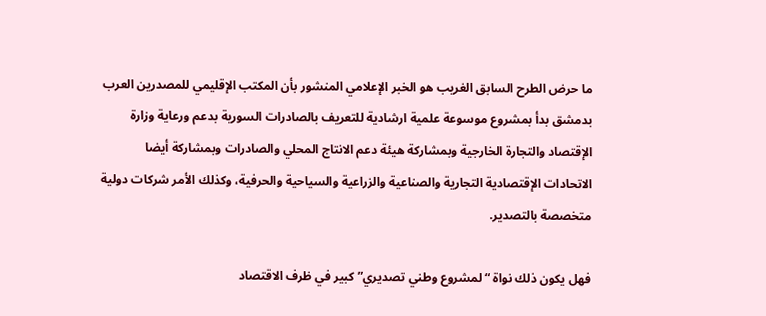ما حرض الطرح السابق الغريب هو الخبر الإعلامي المنشور بأن المكتب الإقليمي للمصدرين العرب بدمشق بدأ بمشروع موسوعة علمية ارشادية للتعريف بالصادرات السورية بدعم ورعاية وزارة الإقتصاد والتجارة الخارجية وبمشاركة هيئة دعم الانتاج المحلي والصادرات وبمشاركة أيضا الاتحادات الإقتصادية التجارية والصناعية والزراعية والسياحية والحرفية، وكذلك الأمر شركات دولية متخصصة بالتصدير.

فهل يكون ذلك نواة “لمشروع وطني تصديري” كبير في ظرف الاقتصاد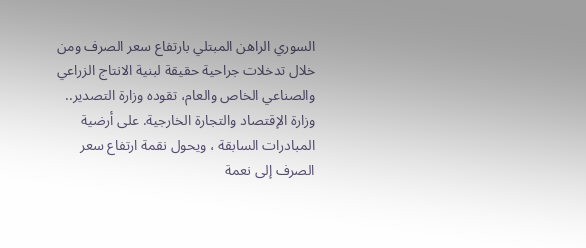السوري الراهن المبتلي بارتفاع سعر الصرف ومن خلال تدخلات جراحية حقيقة لبنية الانتاج الزراعي والصناعي الخاص والعام، تقوده وزارة التصدير.. وزارة الإقتصاد والتجارة الخارجية. على أرضية المبادرات السابقة ، ويحول نقمة ارتفاع سعر الصرف إلى نعمة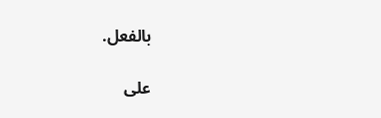بالفعل.

على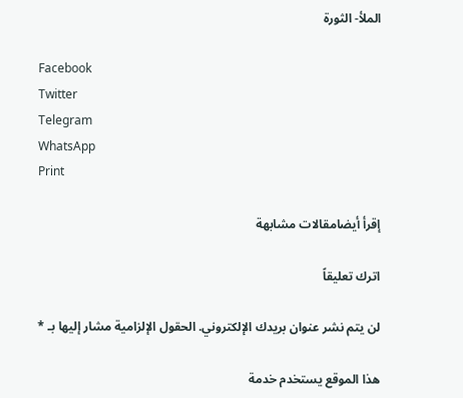الملأ- الثورة

Facebook
Twitter
Telegram
WhatsApp
Print

إقرأ أيضامقالات مشابهة

اترك تعليقاً

لن يتم نشر عنوان بريدك الإلكتروني. الحقول الإلزامية مشار إليها بـ *

هذا الموقع يستخدم خدمة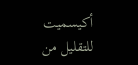أكيسميت للتقليل من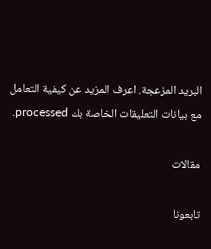البريد المزعجة. اعرف المزيد عن كيفية التعامل مع بيانات التعليقات الخاصة بك processed.

مقالات

تابعونا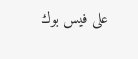على فيس بوك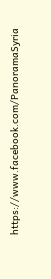https://www.facebook.com/PanoramaSyria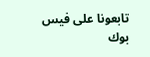تابعونا على فيس بوك